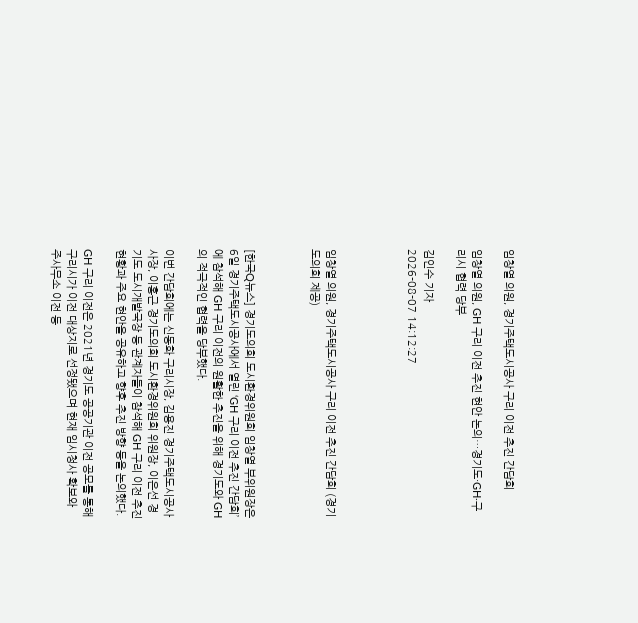임창열 의원, 경기주택도시공사 구리 이전 추진 간담회

임창열 의원, GH 구리 이전 추진 현안 논의…경기도·GH·구리시 협력 당부

김인수 기자
2026-08-07 14:12:27




임창열 의원, 경기주택도시공사 구리 이전 추진 간담회 (경기도의회 제공)



[한국Q뉴스] 경기도의회 도시환경위원회 임창열 부위원장은 6일 경기주택도시공사에서 열린 ‘GH 구리 이전 추진 간담회’에 참석해 GH 구리 이전의 원활한 추진을 위해 경기도와 GH의 적극적인 협력을 당부했다.

이번 간담회에는 신동화 구리시장, 김용진 경기주택도시공사 사장, 이홍근 경기도의회 도시환경위원회 위원장, 이은선 경기도 도시개발국장 등 관계자들이 참석해 GH 구리 이전 추진 현황과 주요 현안을 공유하고 향후 추진 방향 등을 논의했다.

GH 구리 이전은 2021년 경기도 공공기관 이전 공모를 통해 구리시가 이전 대상지로 선정됐으며 현재 임시청사 확보와 주사무소 이전 등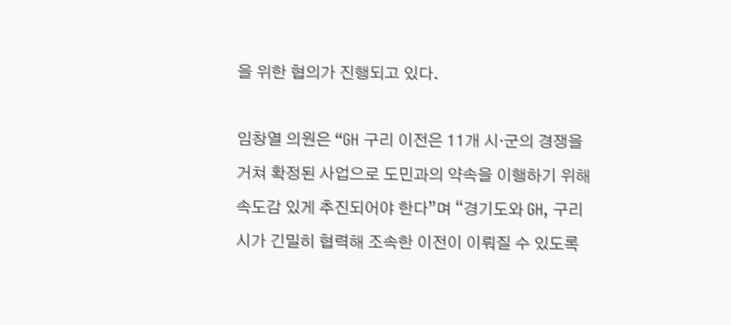을 위한 협의가 진행되고 있다.

임창열 의원은 “GH 구리 이전은 11개 시·군의 경쟁을 거쳐 확정된 사업으로 도민과의 약속을 이행하기 위해 속도감 있게 추진되어야 한다”며 “경기도와 GH, 구리시가 긴밀히 협력해 조속한 이전이 이뤄질 수 있도록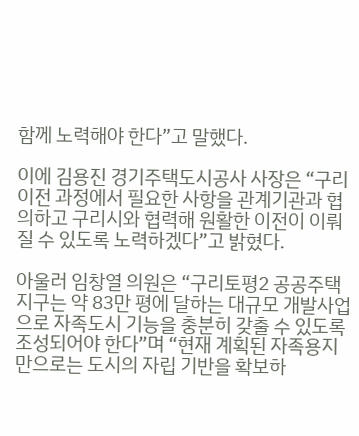함께 노력해야 한다”고 말했다.

이에 김용진 경기주택도시공사 사장은 “구리 이전 과정에서 필요한 사항을 관계기관과 협의하고 구리시와 협력해 원활한 이전이 이뤄질 수 있도록 노력하겠다”고 밝혔다.

아울러 임창열 의원은 “구리토평2 공공주택지구는 약 83만 평에 달하는 대규모 개발사업으로 자족도시 기능을 충분히 갖출 수 있도록 조성되어야 한다”며 “현재 계획된 자족용지만으로는 도시의 자립 기반을 확보하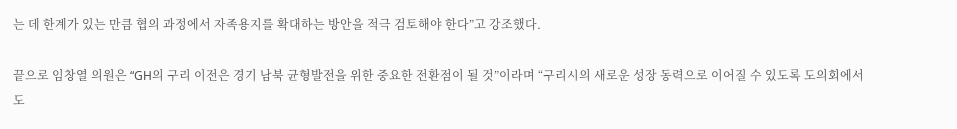는 데 한계가 있는 만큼 협의 과정에서 자족용지를 확대하는 방안을 적극 검토해야 한다”고 강조했다.

끝으로 임창열 의원은 “GH의 구리 이전은 경기 남북 균형발전을 위한 중요한 전환점이 될 것”이라며 “구리시의 새로운 성장 동력으로 이어질 수 있도록 도의회에서도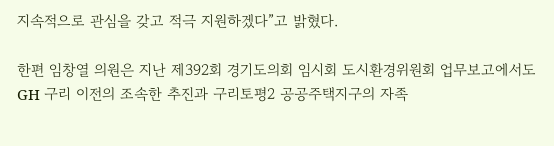지속적으로 관심을 갖고 적극 지원하겠다”고 밝혔다.

한편 임창열 의원은 지난 제392회 경기도의회 임시회 도시환경위원회 업무보고에서도 GH 구리 이전의 조속한 추진과 구리토평2 공공주택지구의 자족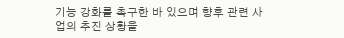기능 강화를 촉구한 바 있으며 향후 관련 사업의 추진 상황을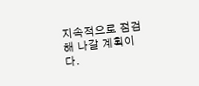지속적으로 점검해 나갈 계획이다.